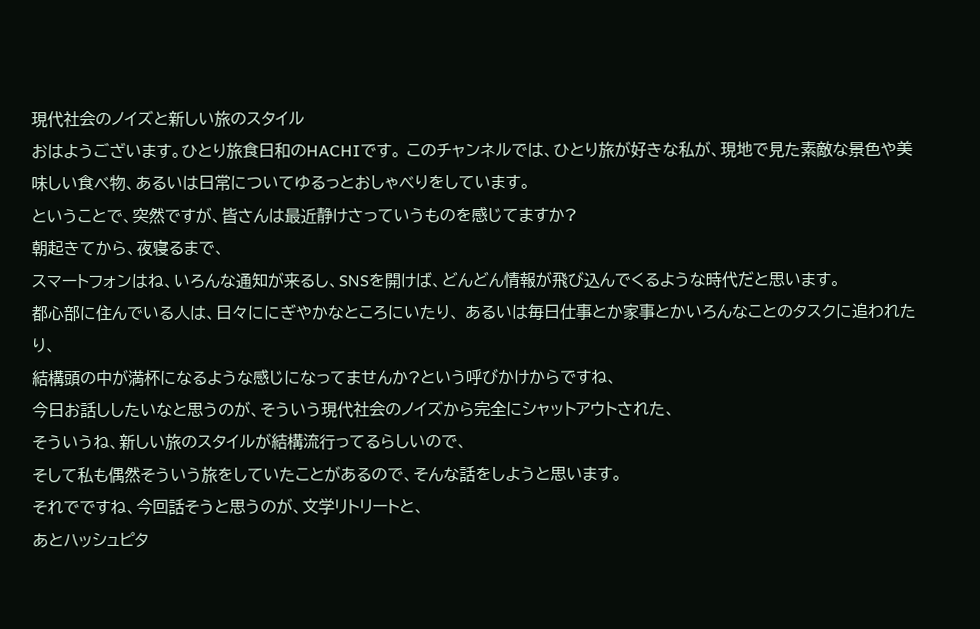現代社会のノイズと新しい旅のスタイル
おはようございます。ひとり旅食日和のHACHIです。 このチャンネルでは、ひとり旅が好きな私が、現地で見た素敵な景色や美味しい食べ物、あるいは日常についてゆるっとおしゃべりをしています。
ということで、突然ですが、皆さんは最近静けさっていうものを感じてますか?
朝起きてから、夜寝るまで、
スマートフォンはね、いろんな通知が来るし、SNSを開けば、どんどん情報が飛び込んでくるような時代だと思います。
都心部に住んでいる人は、日々ににぎやかなところにいたり、 あるいは毎日仕事とか家事とかいろんなことのタスクに追われたり、
結構頭の中が満杯になるような感じになってませんか?という呼びかけからですね、
今日お話ししたいなと思うのが、そういう現代社会のノイズから完全にシャットアウトされた、
そういうね、新しい旅のスタイルが結構流行ってるらしいので、
そして私も偶然そういう旅をしていたことがあるので、そんな話をしようと思います。
それでですね、今回話そうと思うのが、文学リトリートと、
あとハッシュピタ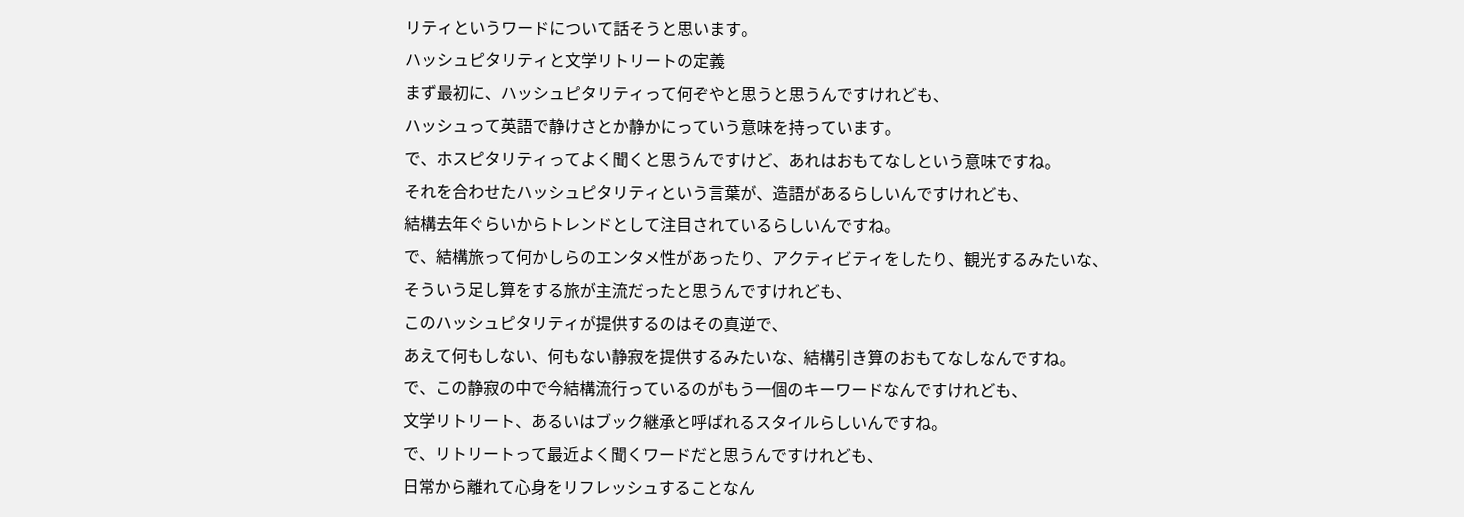リティというワードについて話そうと思います。
ハッシュピタリティと文学リトリートの定義
まず最初に、ハッシュピタリティって何ぞやと思うと思うんですけれども、
ハッシュって英語で静けさとか静かにっていう意味を持っています。
で、ホスピタリティってよく聞くと思うんですけど、あれはおもてなしという意味ですね。
それを合わせたハッシュピタリティという言葉が、造語があるらしいんですけれども、
結構去年ぐらいからトレンドとして注目されているらしいんですね。
で、結構旅って何かしらのエンタメ性があったり、アクティビティをしたり、観光するみたいな、
そういう足し算をする旅が主流だったと思うんですけれども、
このハッシュピタリティが提供するのはその真逆で、
あえて何もしない、何もない静寂を提供するみたいな、結構引き算のおもてなしなんですね。
で、この静寂の中で今結構流行っているのがもう一個のキーワードなんですけれども、
文学リトリート、あるいはブック継承と呼ばれるスタイルらしいんですね。
で、リトリートって最近よく聞くワードだと思うんですけれども、
日常から離れて心身をリフレッシュすることなん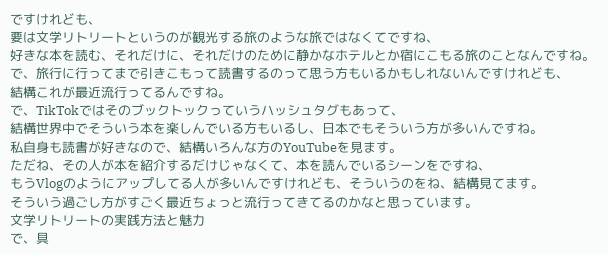ですけれども、
要は文学リトリートというのが観光する旅のような旅ではなくてですね、
好きな本を読む、それだけに、それだけのために静かなホテルとか宿にこもる旅のことなんですね。
で、旅行に行ってまで引きこもって読書するのって思う方もいるかもしれないんですけれども、
結構これが最近流行ってるんですね。
で、TikTokではそのブックトックっていうハッシュタグもあって、
結構世界中でそういう本を楽しんでいる方もいるし、日本でもそういう方が多いんですね。
私自身も読書が好きなので、結構いろんな方のYouTubeを見ます。
ただね、その人が本を紹介するだけじゃなくて、本を読んでいるシーンをですね、
もうVlogのようにアップしてる人が多いんですけれども、そういうのをね、結構見てます。
そういう過ごし方がすごく最近ちょっと流行ってきてるのかなと思っています。
文学リトリートの実践方法と魅力
で、具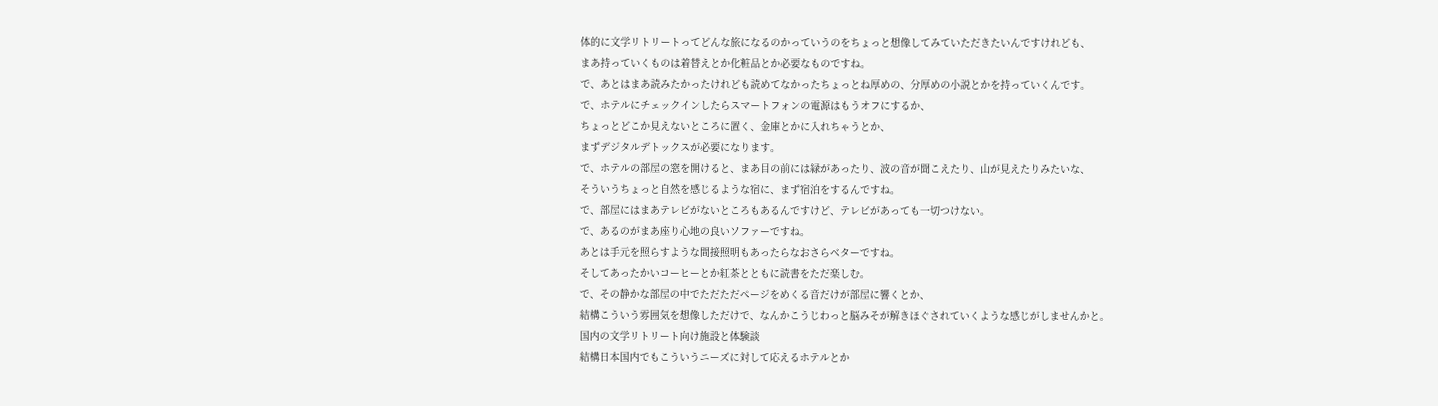体的に文学リトリートってどんな旅になるのかっていうのをちょっと想像してみていただきたいんですけれども、
まあ持っていくものは着替えとか化粧品とか必要なものですね。
で、あとはまあ読みたかったけれども読めてなかったちょっとね厚めの、分厚めの小説とかを持っていくんです。
で、ホテルにチェックインしたらスマートフォンの電源はもうオフにするか、
ちょっとどこか見えないところに置く、金庫とかに入れちゃうとか、
まずデジタルデトックスが必要になります。
で、ホテルの部屋の窓を開けると、まあ目の前には緑があったり、波の音が聞こえたり、山が見えたりみたいな、
そういうちょっと自然を感じるような宿に、まず宿泊をするんですね。
で、部屋にはまあテレビがないところもあるんですけど、テレビがあっても一切つけない。
で、あるのがまあ座り心地の良いソファーですね。
あとは手元を照らすような間接照明もあったらなおさらベターですね。
そしてあったかいコーヒーとか紅茶とともに読書をただ楽しむ。
で、その静かな部屋の中でただただページをめくる音だけが部屋に響くとか、
結構こういう雰囲気を想像しただけで、なんかこうじわっと脳みそが解きほぐされていくような感じがしませんかと。
国内の文学リトリート向け施設と体験談
結構日本国内でもこういうニーズに対して応えるホテルとか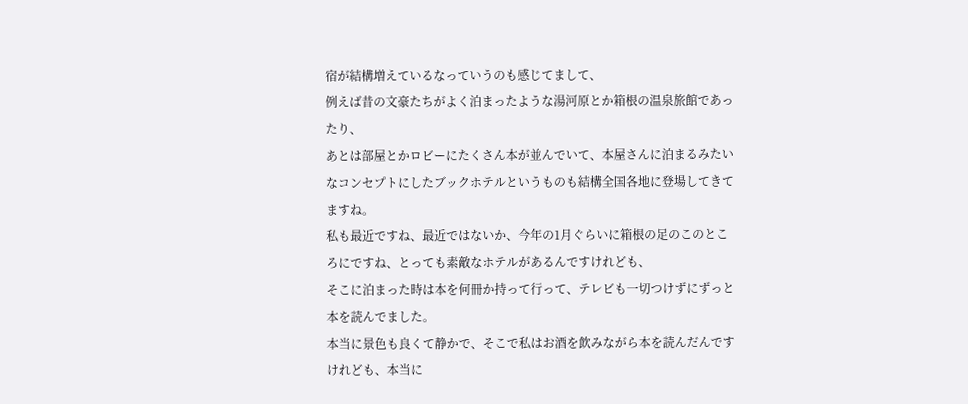宿が結構増えているなっていうのも感じてまして、
例えば昔の文豪たちがよく泊まったような湯河原とか箱根の温泉旅館であったり、
あとは部屋とかロビーにたくさん本が並んでいて、本屋さんに泊まるみたいなコンセプトにしたブックホテルというものも結構全国各地に登場してきてますね。
私も最近ですね、最近ではないか、今年の1月ぐらいに箱根の足のこのところにですね、とっても素敵なホテルがあるんですけれども、
そこに泊まった時は本を何冊か持って行って、テレビも一切つけずにずっと本を読んでました。
本当に景色も良くて静かで、そこで私はお酒を飲みながら本を読んだんですけれども、本当に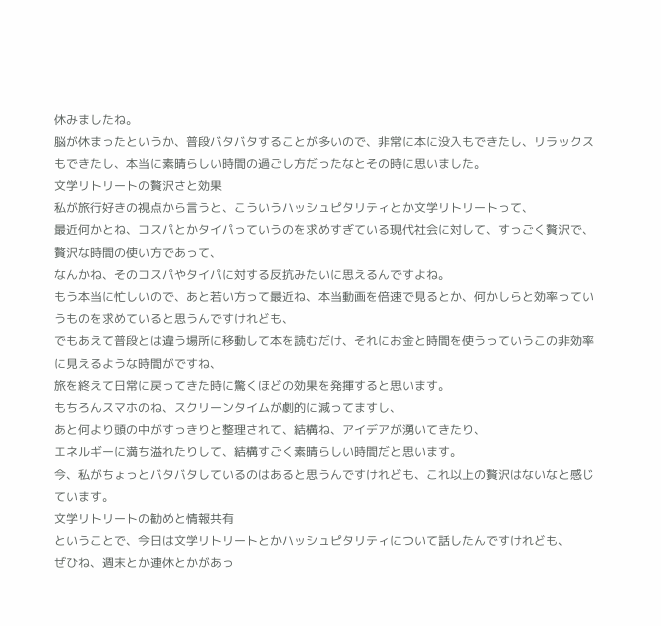休みましたね。
脳が休まったというか、普段バタバタすることが多いので、非常に本に没入もできたし、リラックスもできたし、本当に素晴らしい時間の過ごし方だったなとその時に思いました。
文学リトリートの贅沢さと効果
私が旅行好きの視点から言うと、こういうハッシュピタリティとか文学リトリートって、
最近何かとね、コスパとかタイパっていうのを求めすぎている現代社会に対して、すっごく贅沢で、贅沢な時間の使い方であって、
なんかね、そのコスパやタイパに対する反抗みたいに思えるんですよね。
もう本当に忙しいので、あと若い方って最近ね、本当動画を倍速で見るとか、何かしらと効率っていうものを求めていると思うんですけれども、
でもあえて普段とは違う場所に移動して本を読むだけ、それにお金と時間を使うっていうこの非効率に見えるような時間がですね、
旅を終えて日常に戻ってきた時に驚くほどの効果を発揮すると思います。
もちろんスマホのね、スクリーンタイムが劇的に減ってますし、
あと何より頭の中がすっきりと整理されて、結構ね、アイデアが湧いてきたり、
エネルギーに満ち溢れたりして、結構すごく素晴らしい時間だと思います。
今、私がちょっとバタバタしているのはあると思うんですけれども、これ以上の贅沢はないなと感じています。
文学リトリートの勧めと情報共有
ということで、今日は文学リトリートとかハッシュピタリティについて話したんですけれども、
ぜひね、週末とか連休とかがあっ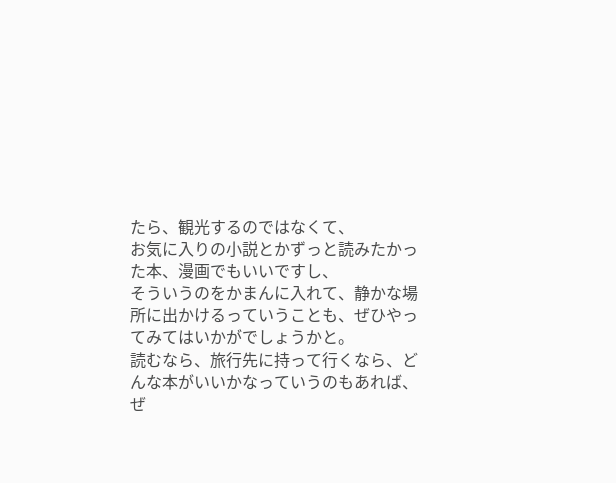たら、観光するのではなくて、
お気に入りの小説とかずっと読みたかった本、漫画でもいいですし、
そういうのをかまんに入れて、静かな場所に出かけるっていうことも、ぜひやってみてはいかがでしょうかと。
読むなら、旅行先に持って行くなら、どんな本がいいかなっていうのもあれば、
ぜ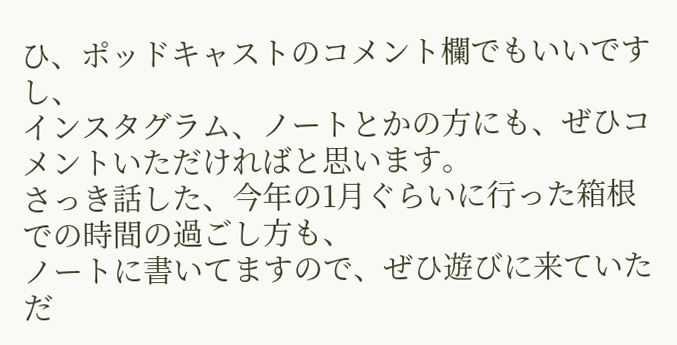ひ、ポッドキャストのコメント欄でもいいですし、
インスタグラム、ノートとかの方にも、ぜひコメントいただければと思います。
さっき話した、今年の1月ぐらいに行った箱根での時間の過ごし方も、
ノートに書いてますので、ぜひ遊びに来ていただ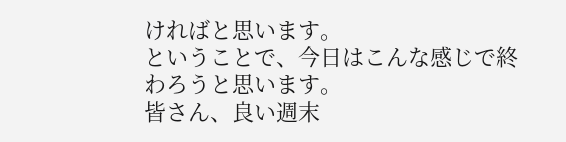ければと思います。
ということで、今日はこんな感じで終わろうと思います。
皆さん、良い週末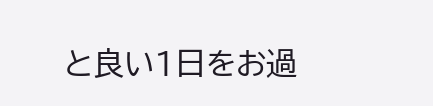と良い1日をお過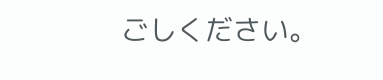ごしください。